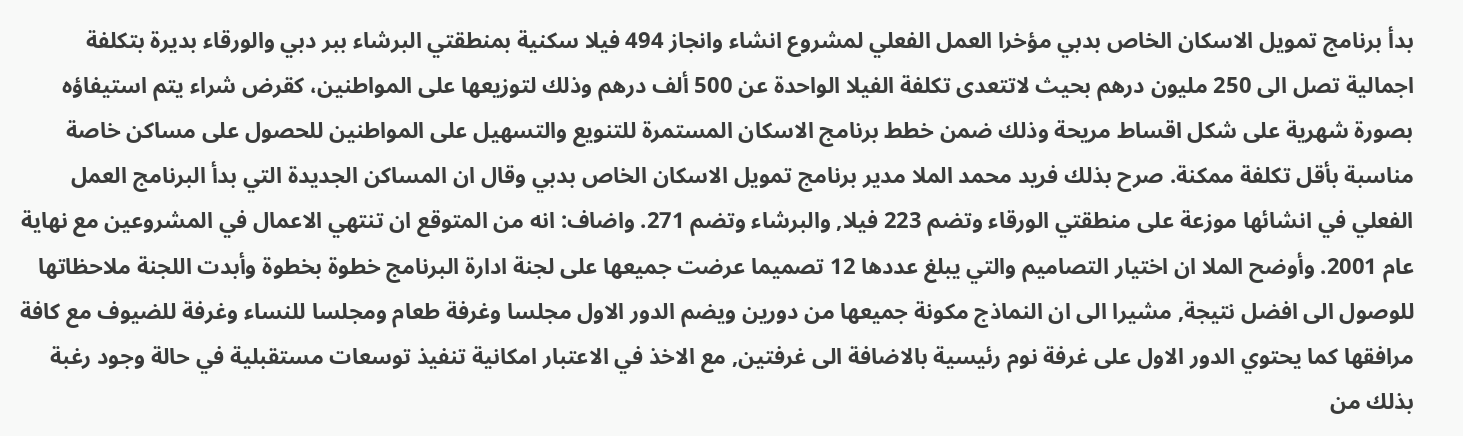بدأ برنامج تمويل الاسكان الخاص بدبي مؤخرا العمل الفعلي لمشروع انشاء وانجاز 494 فيلا سكنية بمنطقتي البرشاء ببر دبي والورقاء بديرة بتكلفة اجمالية تصل الى 250 مليون درهم بحيث لاتتعدى تكلفة الفيلا الواحدة عن 500 ألف درهم وذلك لتوزيعها على المواطنين، كقرض شراء يتم استيفاؤه بصورة شهرية على شكل اقساط مريحة وذلك ضمن خطط برنامج الاسكان المستمرة للتنويع والتسهيل على المواطنين للحصول على مساكن خاصة مناسبة بأقل تكلفة ممكنة. صرح بذلك فريد محمد الملا مدير برنامج تمويل الاسكان الخاص بدبي وقال ان المساكن الجديدة التي بدأ البرنامج العمل الفعلي في انشائها موزعة على منطقتي الورقاء وتضم 223 فيلا, والبرشاء وتضم 271. واضاف: انه من المتوقع ان تنتهي الاعمال في المشروعين مع نهاية عام 2001. وأوضح الملا ان اختيار التصاميم والتي يبلغ عددها 12 تصميما عرضت جميعها على لجنة ادارة البرنامج خطوة بخطوة وأبدت اللجنة ملاحظاتها للوصول الى افضل نتيجة, مشيرا الى ان النماذج مكونة جميعها من دورين ويضم الدور الاول مجلسا وغرفة طعام ومجلسا للنساء وغرفة للضيوف مع كافة مرافقها كما يحتوي الدور الاول على غرفة نوم رئيسية بالاضافة الى غرفتين, مع الاخذ في الاعتبار امكانية تنفيذ توسعات مستقبلية في حالة وجود رغبة بذلك من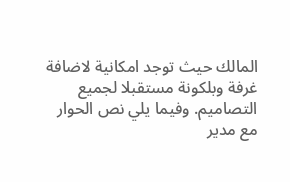المالك حيث توجد امكانية لاضافة غرفة وبلكونة مستقبلا لجميع التصاميم. وفيما يلي نص الحوار مع مدير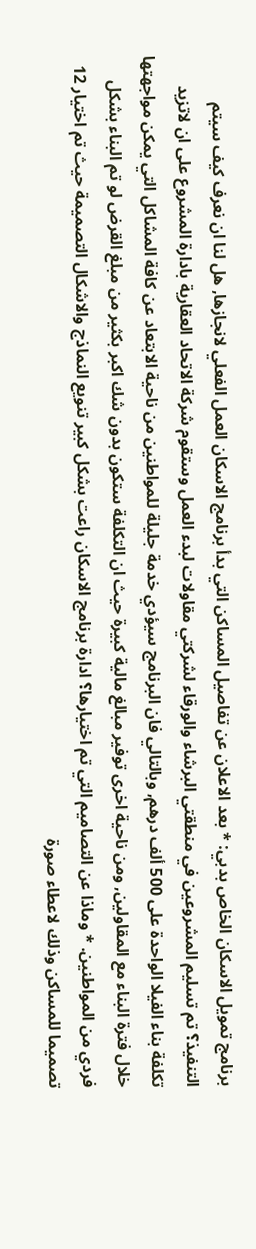برنامج تمويل الاسكان الخاص بدبي: * بعد الاعلان عن تفاصيل المساكن التي بدأ برنامج الاسكان العمل الفعلي لانجازها, هل لنا ان نعرف كيف سيتم التنفيذ؟ تم تسليم المشروعين في منطقتي البرشاء والورقاء لشركتي مقاولات لبدء العمل وستقوم شركة الاتحاد العقارية بادارة المشروع على ان لاتزيد تكلفة بناء الفيلا الواحدة على 500 ألف درهم, وبالتالي فان البرنامج سيؤدي خدمة جليلة للمواطنين من ناحية الابتعاد عن كافة المشاكل التي يمكن مواجهتها خلال فترة البناء مع المقاولين, ومن ناحية اخرى توفير مبالغ مالية كبيرة حيث ان التكلفة ستكون بدون شك اكبر بكثير من مبلغ القرض لو تم البناء بشكل فردي من المواطنين. * وماذا عن التصاميم التي تم اختيارها؟ ادارة برنامج الاسكان راعت بشكل كبير تنويع النماذج والاشكال التصميمة حيث تم اختيار 12 تصميما للمساكن وذلك لاعطاء صورة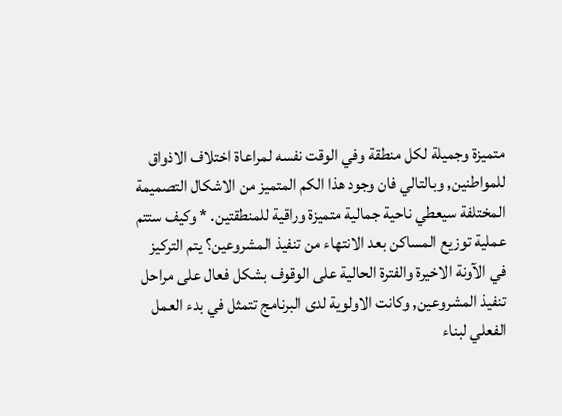متميزة وجميلة لكل منطقة وفي الوقت نفسه لمراعاة اختلاف الاذواق للمواطنين, وبالتالي فان وجود هذا الكم المتميز من الاشكال التصميمة المختلفة سيعطي ناحية جمالية متميزة وراقية للمنطقتين. * وكيف ستتم عملية توزيع المساكن بعد الانتهاء من تنفيذ المشروعين؟ يتم التركيز في الآونة الاخيرة والفترة الحالية على الوقوف بشكل فعال على مراحل تنفيذ المشروعين, وكانت الاولوية لدى البرنامج تتمثل في بدء العمل الفعلي لبناء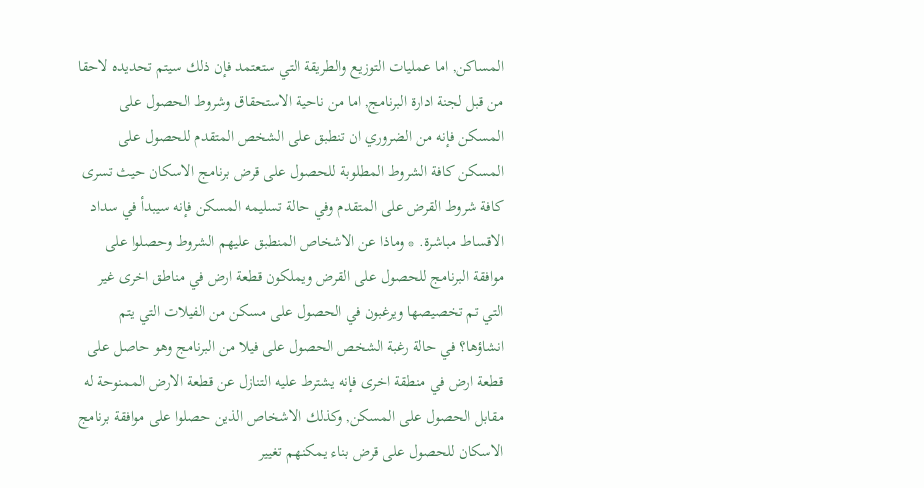المساكن, اما عمليات التوزيع والطريقة التي ستعتمد فإن ذلك سيتم تحديده لاحقا من قبل لجنة ادارة البرنامج, اما من ناحية الاستحقاق وشروط الحصول على المسكن فإنه من الضروري ان تنطبق على الشخص المتقدم للحصول على المسكن كافة الشروط المطلوبة للحصول على قرض برنامج الاسكان حيث تسرى كافة شروط القرض على المتقدم وفي حالة تسليمه المسكن فإنه سيبدأ في سداد الاقساط مباشرة. * وماذا عن الاشخاص المنطبق عليهم الشروط وحصلوا على موافقة البرنامج للحصول على القرض ويملكون قطعة ارض في مناطق اخرى غير التي تم تخصيصها ويرغبون في الحصول على مسكن من الفيلات التي يتم انشاؤها؟ في حالة رغبة الشخص الحصول على فيلا من البرنامج وهو حاصل على قطعة ارض في منطقة اخرى فإنه يشترط عليه التنازل عن قطعة الارض الممنوحة له مقابل الحصول على المسكن, وكذلك الاشخاص الذين حصلوا على موافقة برنامج الاسكان للحصول على قرض بناء يمكنهم تغيير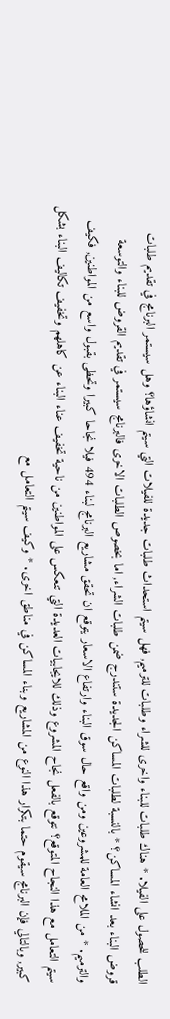الطلب للحصول على الفيلا. * هناك طلبات للبناء واخرى للشراء وطلبات للترميم, فهل سيتم استحداث طلبات جديدة للفيلات التي سيتم انشاؤها؟ وهل سيستمر البرنامج في تقديم طلبات قروض البناء بعد انشاء المساكن؟ * بالنسبة لطلبات المساكن الجديدة ستندرج ضمن طلبات الشراء, اما بخصوص الطلبات الاخرى فالبرنامج سيستمر في تقديم القروض للبناء والتوسعة والترميم. * من الملامح العامة للمشروعين ومن واقع حال سوق البناء وارتفاع الاسعار يتوقع ان تحقق مشاريع البرنامج لبناء 494 فيلا نجاحا كبيرا وتحظى بقبول واسع من المواطنين, فكيف سيتم التعامل مع هذا النجاح المتوقع؟ نتوقع بالفعل نجاح المشروع وذلك للايجابيات العديدة التي تنعكس على المواطنين من ناحية تخفيف عناء البناء عن كاهلهم وتخفيف تكاليف البناء بشكل كبير, وبالتالي فإن البرنامج سيقوم حتما بتكرار هذا النوع من المشاريع وبناء المساكن في مناطق اخرى. * وكيف سيتم التعامل مع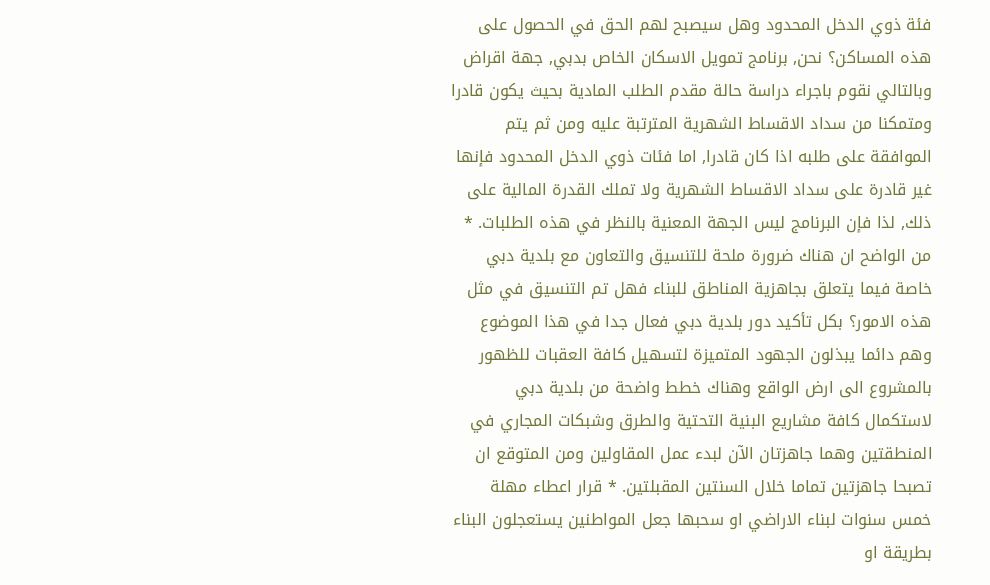فئة ذوي الدخل المحدود وهل سيصبح لهم الحق في الحصول على هذه المساكن؟ نحن, برنامج تمويل الاسكان الخاص بدبي, جهة اقراض وبالتالي نقوم باجراء دراسة حالة مقدم الطلب المادية بحيث يكون قادرا ومتمكنا من سداد الاقساط الشهرية المترتبة عليه ومن ثم يتم الموافقة على طلبه اذا كان قادرا, اما فئات ذوي الدخل المحدود فإنها غير قادرة على سداد الاقساط الشهرية ولا تملك القدرة المالية على ذلك, لذا فإن البرنامج ليس الجهة المعنية بالنظر في هذه الطلبات. * من الواضح ان هناك ضرورة ملحة للتنسيق والتعاون مع بلدية دبي خاصة فيما يتعلق بجاهزية المناطق للبناء فهل تم التنسيق في مثل هذه الامور؟ بكل تأكيد دور بلدية دبي فعال جدا في هذا الموضوع وهم دائما يبذلون الجهود المتميزة لتسهيل كافة العقبات للظهور بالمشروع الى ارض الواقع وهناك خطط واضحة من بلدية دبي لاستكمال كافة مشاريع البنية التحتية والطرق وشبكات المجاري في المنطقتين وهما جاهزتان الآن لبدء عمل المقاولين ومن المتوقع ان تصبحا جاهزتين تماما خلال السنتين المقبلتين. * قرار اعطاء مهلة خمس سنوات لبناء الاراضي او سحبها جعل المواطنين يستعجلون البناء بطريقة او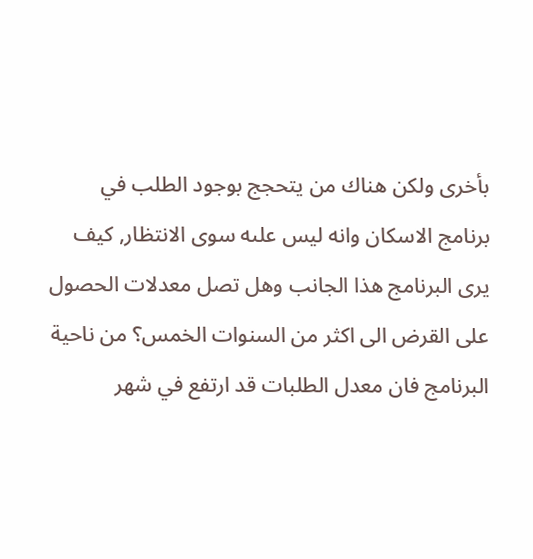بأخرى ولكن هناك من يتحجج بوجود الطلب في برنامج الاسكان وانه ليس علىه سوى الانتظار, كيف يرى البرنامج هذا الجانب وهل تصل معدلات الحصول على القرض الى اكثر من السنوات الخمس؟ من ناحية البرنامج فان معدل الطلبات قد ارتفع في شهر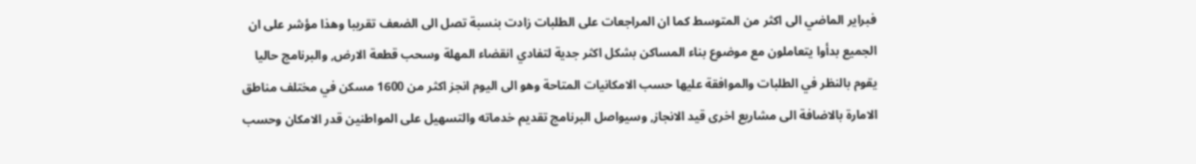فبراير الماضي الى اكثر من المتوسط كما ان المراجعات على الطلبات زادت بنسبة تصل الى الضعف تقريبا وهذا مؤشر على ان الجميع بدأوا يتعاملون مع موضوع بناء المساكن بشكل اكثر جدية لتفادي انقضاء المهلة وسحب قطعة الارض, والبرنامج حاليا يقوم بالنظر في الطلبات والموافقة عليها حسب الامكانيات المتاحة وهو الى اليوم انجز اكثر من 1600 مسكن في مختلف مناطق الامارة بالاضافة الى مشاريع اخرى قيد الانجاز, وسيواصل البرنامج تقديم خدماته والتسهيل على المواطنين قدر الامكان وحسب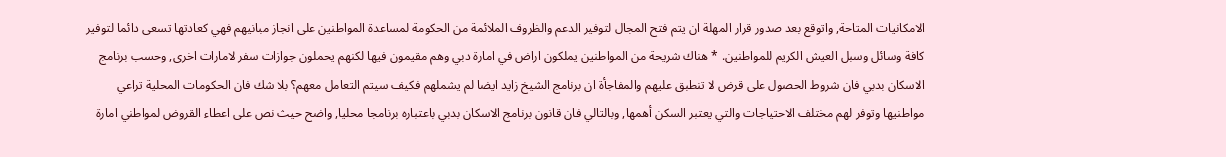الامكانيات المتاحة, واتوقع بعد صدور قرار المهلة ان يتم فتح المجال لتوفير الدعم والظروف الملائمة من الحكومة لمساعدة المواطنين على انجاز مبانيهم فهي كعادتها تسعى دائما لتوفير كافة وسائل وسبل العيش الكريم للمواطنين. * هناك شريحة من المواطنين يملكون اراض في امارة دبي وهم مقيمون فيها لكنهم يحملون جوازات سفر لامارات اخرى, وحسب برنامج الاسكان بدبي فان شروط الحصول على قرض لا تنطبق عليهم والمفاجأة ان برنامج الشيخ زايد ايضا لم يشملهم فكيف سيتم التعامل معهم؟ بلا شك فان الحكومات المحلية تراعي مواطنيها وتوفر لهم مختلف الاحتياجات والتي يعتبر السكن أهمها, وبالتالي فان قانون برنامج الاسكان بدبي باعتباره برنامجا محليا, واضح حيث نص على اعطاء القروض لمواطني امارة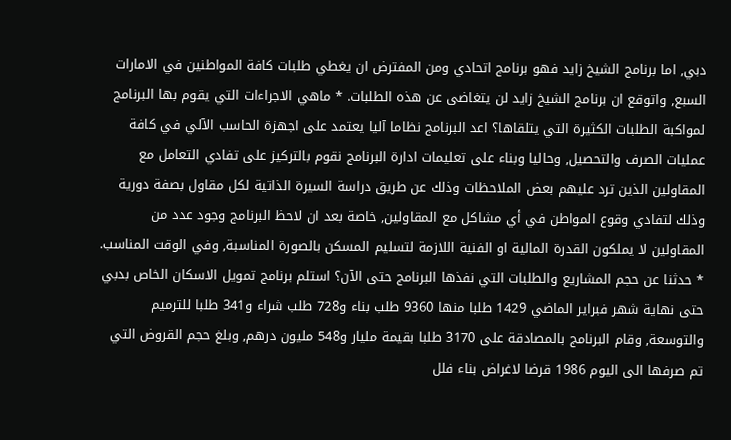دبي, اما برنامج الشيخ زايد فهو برنامج اتحادي ومن المفترض ان يغطي طلبات كافة المواطنين في الامارات السبع, واتوقع ان برنامج الشيخ زايد لن يتغاضى عن هذه الطلبات. * ماهي الاجراءات التي يقوم بها البرنامج لمواكبة الطلبات الكثيرة التي يتلقاها؟ اعد البرنامج نظاما آليا يعتمد على اجهزة الحاسب الآلي في كافة عمليات الصرف والتحصيل, وحاليا وبناء على تعليمات ادارة البرنامج نقوم بالتركيز على تفادي التعامل مع المقاولين الذين ترد عليهم بعض الملاحظات وذلك عن طريق دراسة السيرة الذاتية لكل مقاول بصفة دورية وذلك لتفادي وقوع المواطن في أي مشاكل مع المقاولين, خاصة بعد ان لاحظ البرنامج وجود عدد من المقاولين لا يملكون القدرة المالية او الفنية اللازمة لتسليم المسكن بالصورة المناسبة, وفي الوقت المناسب. * حدثنا عن حجم المشاريع والطلبات التي نفذها البرنامج حتى الآن؟ استلم برنامج تمويل الاسكان الخاص بدبي حتى نهاية شهر فبراير الماضي 1429 طلبا منها 9360 طلب بناء و728 طلب شراء و341 طلبا للترميم والتوسعة, وقام البرنامج بالمصادقة على 3170 طلبا بقيمة مليار و548 مليون درهم, وبلغ حجم القروض التي تم صرفها الى اليوم 1986 قرضا لاغراض بناء فلل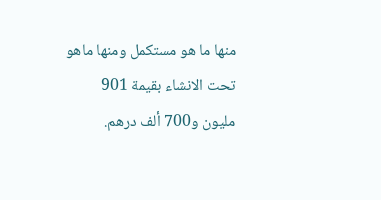منها ما هو مستكمل ومنها ماهو تحت الانشاء بقيمة 901 مليون و700 ألف درهم.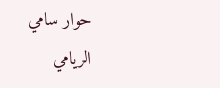حوار سامي الريامي